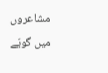مشاعروں میں گویّے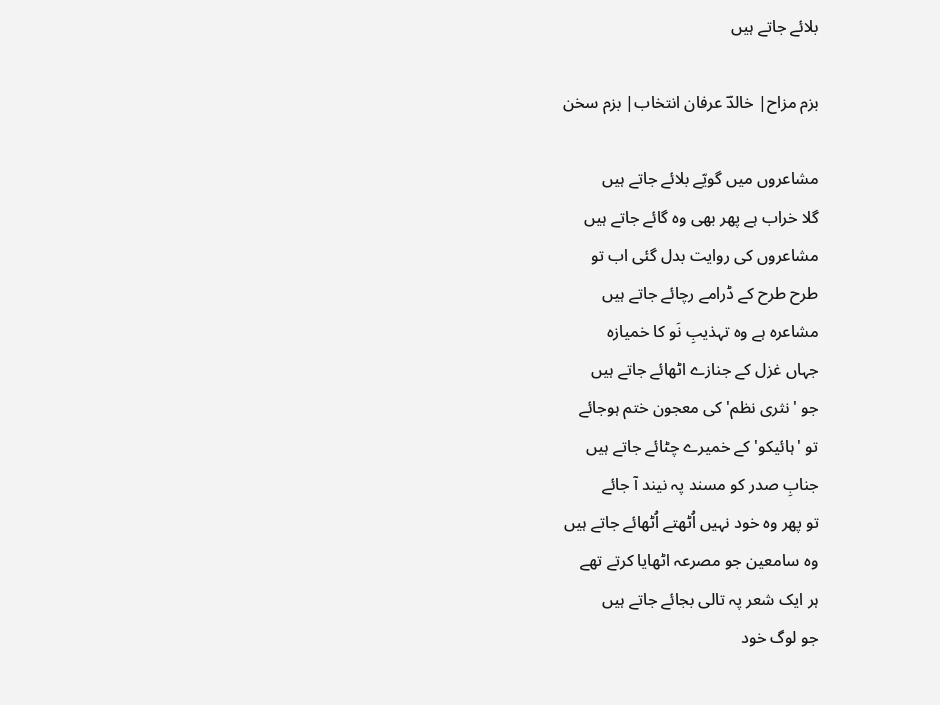بلائے جاتے ہیں

بزم مزاح| خالدؔ عرفان انتخاب| بزم سخن

مشاعروں میں گویّے بلائے جاتے ہیں
گلا خراب ہے پھر بھی وہ گائے جاتے ہیں
مشاعروں کی روایت بدل گئی اب تو
طرح طرح کے ڈرامے رچائے جاتے ہیں
مشاعرہ ہے وہ تہذیبِ نَو کا خمیازہ
جہاں غزل کے جنازے اٹھائے جاتے ہیں
جو 'نثری نظم' کی معجون ختم ہوجائے
تو 'ہائیکو' کے خمیرے چٹائے جاتے ہیں
جنابِ صدر کو مسند پہ نیند آ جائے
تو پھر وہ خود نہیں اُٹھتے اُٹھائے جاتے ہیں
وہ سامعین جو مصرعہ اٹھایا کرتے تھے
ہر ایک شعر پہ تالی بجائے جاتے ہیں
جو لوگ خود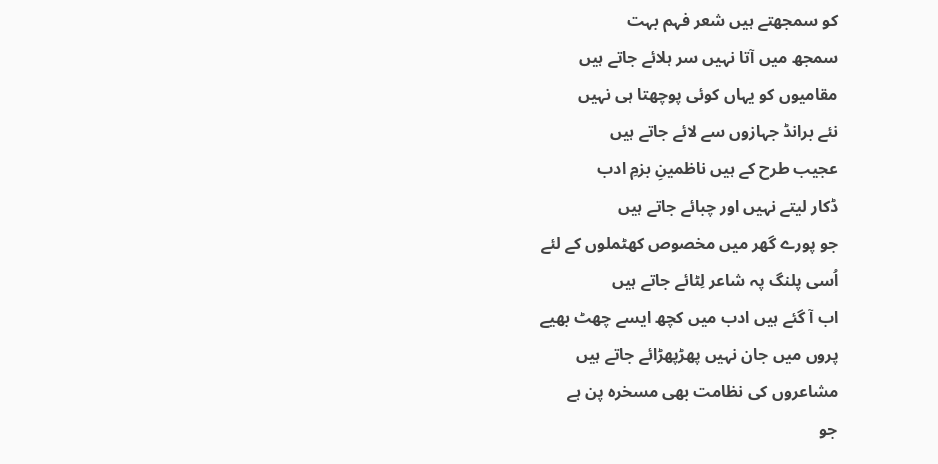کو سمجھتے ہیں شعر فہم بہت
سمجھ میں آتا نہیں سر ہلائے جاتے ہیں
مقامیوں کو یہاں کوئی پوچھتا ہی نہیں
نئے برانڈ جہازوں سے لائے جاتے ہیں
عجیب طرح کے ہیں ناظمینِ بزمِ ادب
ڈکار لیتے نہیں اور چبائے جاتے ہیں
جو پورے گھر میں مخصوص کھٹملوں کے لئے
اُسی پلنگ پہ شاعر لِٹائے جاتے ہیں
اب آ گئے ہیں ادب میں کچھ ایسے چھٹ بھیے
پروں میں جان نہیں پھڑپھڑائے جاتے ہیں
مشاعروں کی نظامت بھی مسخرہ پن ہے
جو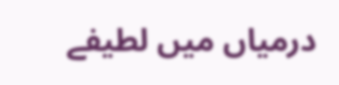درمیاں میں لطیفے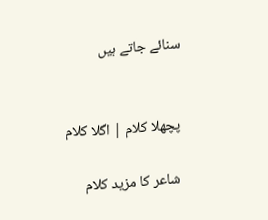سنائے جاتے ہیں


پچھلا کلام | اگلا کلام

شاعر کا مزید کلام